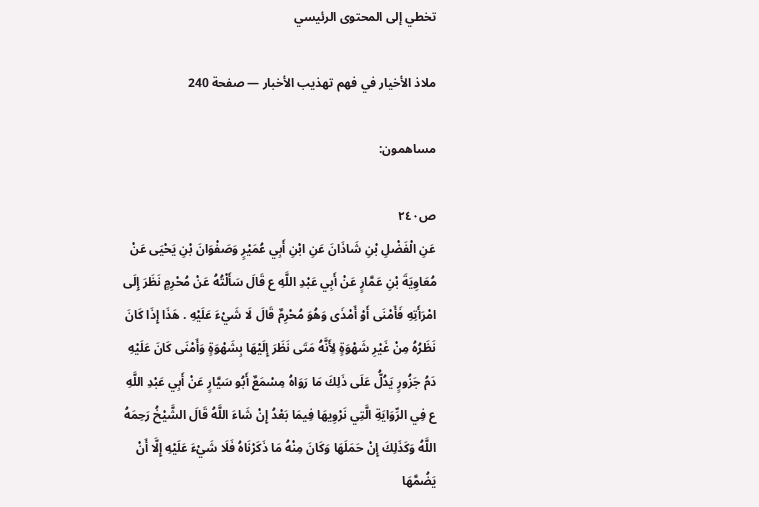تخطي إلى المحتوى الرئيسي

ملاذ الأخيار في فهم تهذيب الأخبار — صفحة 240

مساهمون:

ص٢٤٠
عَنِ الْفَضْلِ بْنِ شَاذَانَ عَنِ ابْنِ أَبِي عُمَيْرٍ وَصَفْوَانَ بْنِ يَحْيَى عَنْ مُعَاوِيَةَ بْنِ عَمَّارٍ عَنْ أَبِي عَبْدِ اللَّهِ ع قَالَ سَأَلْتُهُ عَنْ مُحْرِمٍ نَظَرَ إِلَى امْرَأَتِهِ فَأَمْنَى أَوْ أَمْذَى وَهُوَ مُحْرِمٌ قَالَ لَا شَيْءَ عَلَيْهِ . هَذَا إِذَا كَانَ نَظَرُهُ مِنْ غَيْرِ شَهْوَةٍ لِأَنَّهُ مَتَى نَظَرَ إِلَيْهَا بِشَهْوَةٍ وَأَمْنَى كَانَ عَلَيْهِ دَمُ جَزُورٍ يَدُلُّ عَلَى ذَلِكَ مَا رَوَاهُ مِسْمَعٌ أَبُو سَيَّارٍ عَنْ أَبِي عَبْدِ اللَّهِ ع فِي الرِّوَايَةِ الَّتِي نَرْوِيهَا فِيمَا بَعْدُ إِنْ شَاءَ اللَّهُ قَالَ الشَّيْخُ رَحِمَهُ اللَّهُ وَكَذَلِكَ إِنْ حَمَلَهَا وَكَانَ مِنْهُ مَا ذَكَرْنَاهُ فَلَا شَيْءَ عَلَيْهِ إِلَّا أَنْ يَضُمَّهَا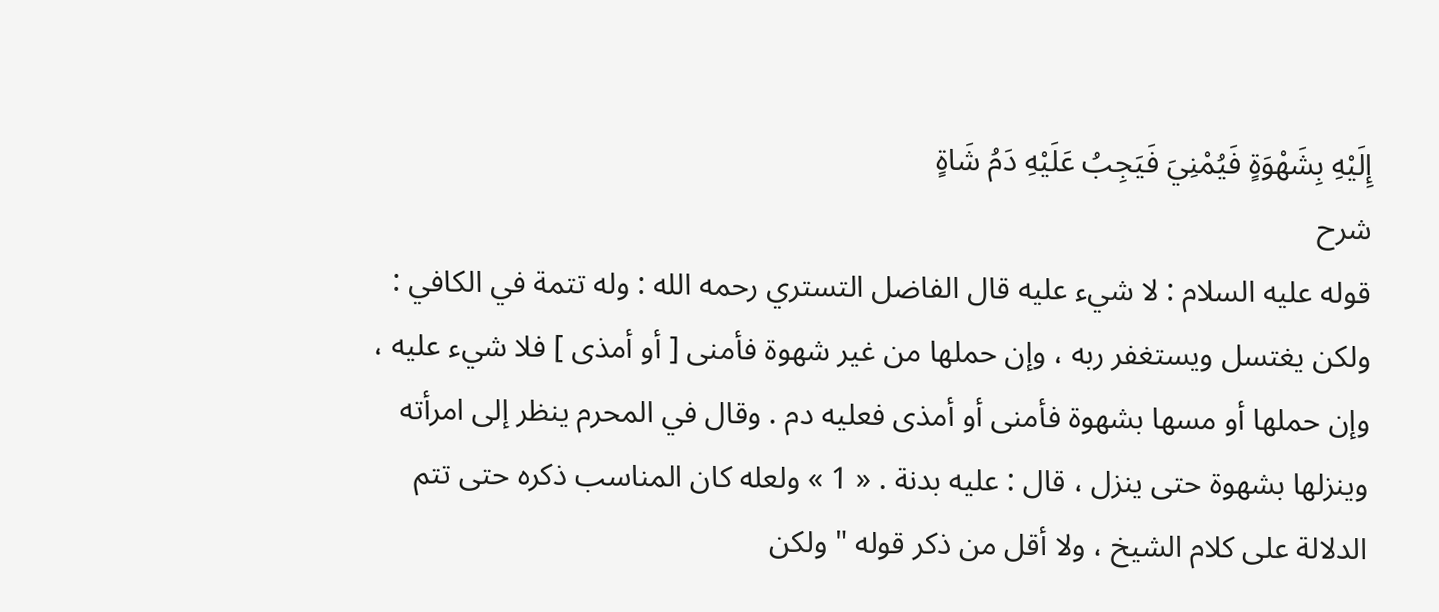إِلَيْهِ بِشَهْوَةٍ فَيُمْنِيَ فَيَجِبُ عَلَيْهِ دَمُ شَاةٍ
شرح
قوله عليه السلام : لا شيء عليه قال الفاضل التستري رحمه الله : وله تتمة في الكافي : ولكن يغتسل ويستغفر ربه ، وإن حملها من غير شهوة فأمنى [ أو أمذى ] فلا شيء عليه ، وإن حملها أو مسها بشهوة فأمنى أو أمذى فعليه دم . وقال في المحرم ينظر إلى امرأته وينزلها بشهوة حتى ينزل ، قال : عليه بدنة . « 1 » ولعله كان المناسب ذكره حتى تتم الدلالة على كلام الشيخ ، ولا أقل من ذكر قوله " ولكن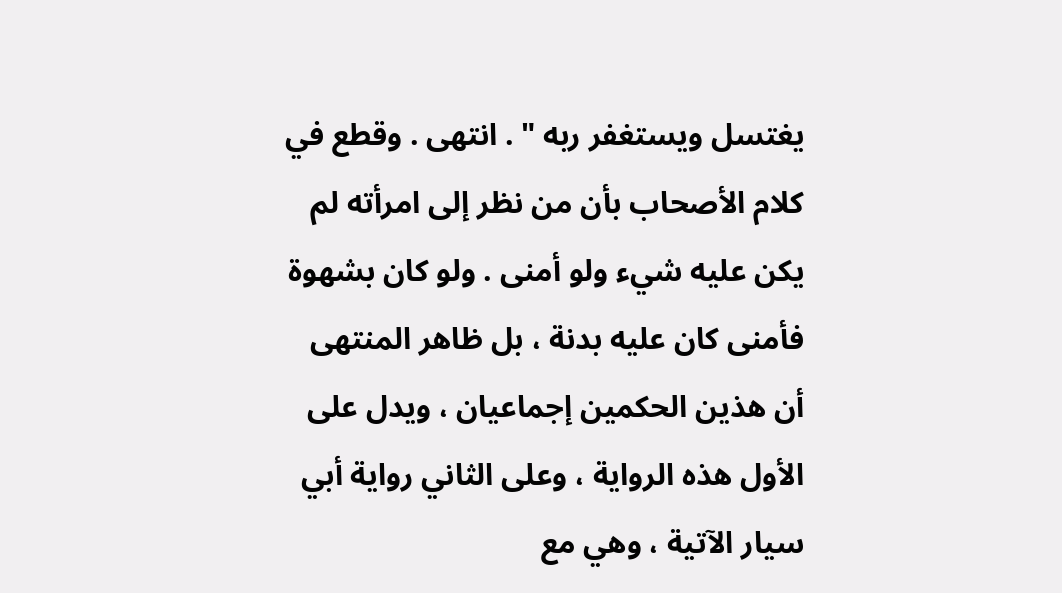يغتسل ويستغفر ربه " . انتهى . وقطع في كلام الأصحاب بأن من نظر إلى امرأته لم يكن عليه شيء ولو أمنى . ولو كان بشهوة فأمنى كان عليه بدنة ، بل ظاهر المنتهى أن هذين الحكمين إجماعيان ، ويدل على الأول هذه الرواية ، وعلى الثاني رواية أبي سيار الآتية ، وهي مع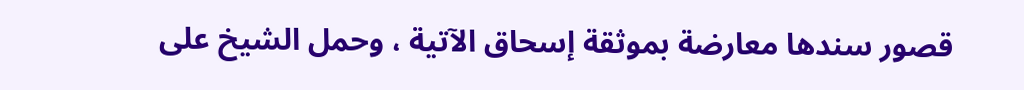قصور سندها معارضة بموثقة إسحاق الآتية ، وحمل الشيخ على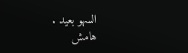السهو بعيد .
هامش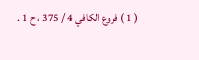( 1 ) فروع الكافي 4 / 375 ، ح 1 .